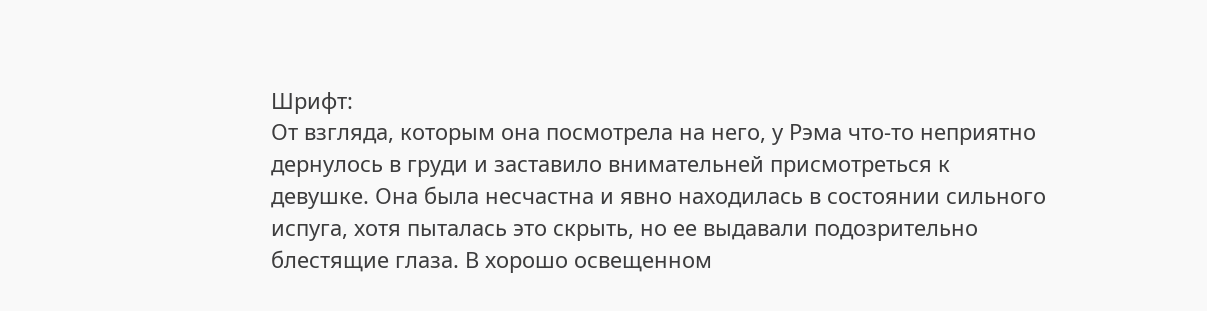Шрифт:
От взгляда, которым она посмотрела на него, у Рэма что-то неприятно дернулось в груди и заставило внимательней присмотреться к девушке. Она была несчастна и явно находилась в состоянии сильного испуга, хотя пыталась это скрыть, но ее выдавали подозрительно блестящие глаза. В хорошо освещенном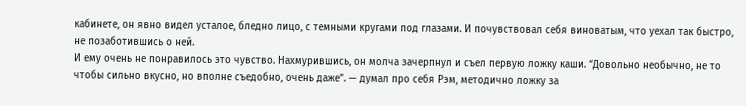кабинете, он явно видел усталое, бледно лицо, с темными кругами под глазами. И почувствовал себя виноватым, что уехал так быстро, не позаботившись о ней.
И ему очень не понравилось это чувство. Нахмурившись, он молча зачерпнул и съел первую ложку каши. “Довольно необычно, не то чтобы сильно вкусно, но вполне съедобно, очень даже”. — думал про себя Рэм, методично ложку за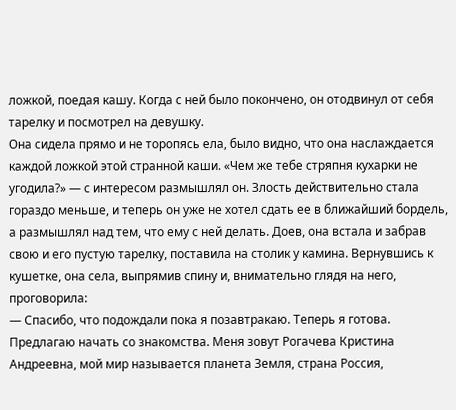ложкой, поедая кашу. Когда с ней было покончено, он отодвинул от себя тарелку и посмотрел на девушку.
Она сидела прямо и не торопясь ела, было видно, что она наслаждается каждой ложкой этой странной каши. «Чем же тебе стряпня кухарки не угодила?» — с интересом размышлял он. Злость действительно стала гораздо меньше, и теперь он уже не хотел сдать ее в ближайший бордель, а размышлял над тем, что ему с ней делать. Доев, она встала и забрав свою и его пустую тарелку, поставила на столик у камина. Вернувшись к кушетке, она села, выпрямив спину и, внимательно глядя на него, проговорила:
— Спасибо, что подождали пока я позавтракаю. Теперь я готова. Предлагаю начать со знакомства. Меня зовут Рогачева Кристина Андреевна, мой мир называется планета Земля, страна Россия,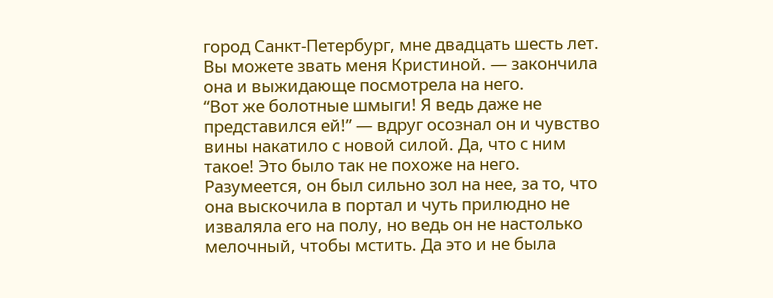город Санкт-Петербург, мне двадцать шесть лет. Вы можете звать меня Кристиной. — закончила она и выжидающе посмотрела на него.
“Вот же болотные шмыги! Я ведь даже не представился ей!” — вдруг осознал он и чувство вины накатило с новой силой. Да, что с ним такое! Это было так не похоже на него. Разумеется, он был сильно зол на нее, за то, что она выскочила в портал и чуть прилюдно не изваляла его на полу, но ведь он не настолько мелочный, чтобы мстить. Да это и не была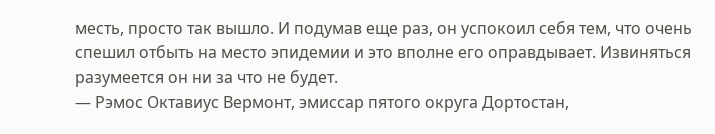месть, просто так вышло. И подумав еще раз, он успокоил себя тем, что очень спешил отбыть на место эпидемии и это вполне его оправдывает. Извиняться разумеется он ни за что не будет.
— Рэмос Октавиус Вермонт, эмиссар пятого округа Дортостан,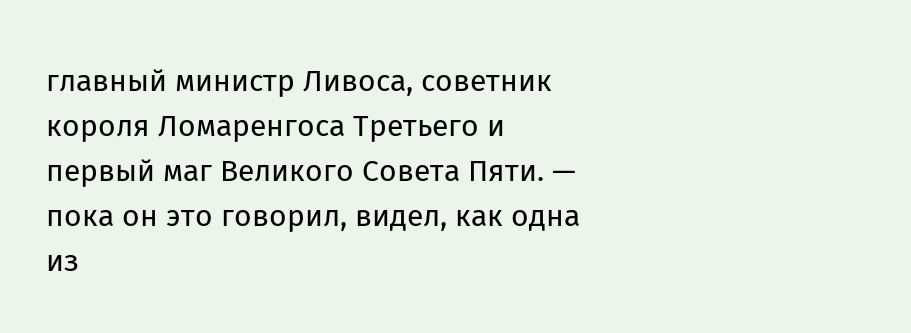главный министр Ливоса, советник короля Ломаренгоса Третьего и первый маг Великого Совета Пяти. — пока он это говорил, видел, как одна из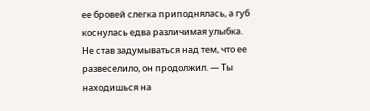ее бровей слегка приподнялась, а губ коснулась едва различимая улыбка. Не став задумываться над тем, что ее развеселило, он продолжил. — Ты находишься на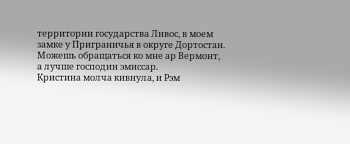территории государства Ливос, в моем замке у Приграничья в округе Дортостан. Можешь обращаться ко мне ар Вермонт, а лучше господин эмиссар.
Кристина молча кивнула, и Рэм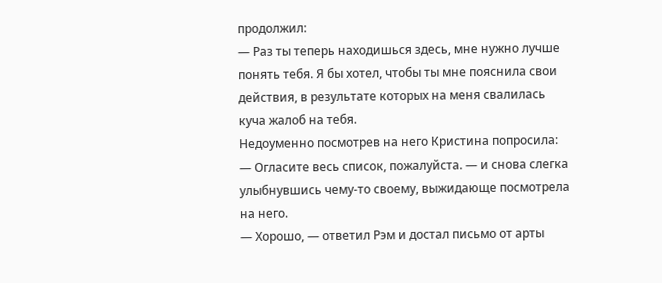продолжил:
— Раз ты теперь находишься здесь, мне нужно лучше понять тебя. Я бы хотел, чтобы ты мне пояснила свои действия, в результате которых на меня свалилась куча жалоб на тебя.
Недоуменно посмотрев на него Кристина попросила:
— Огласите весь список, пожалуйста. — и снова слегка улыбнувшись чему-то своему, выжидающе посмотрела на него.
— Хорошо, — ответил Рэм и достал письмо от арты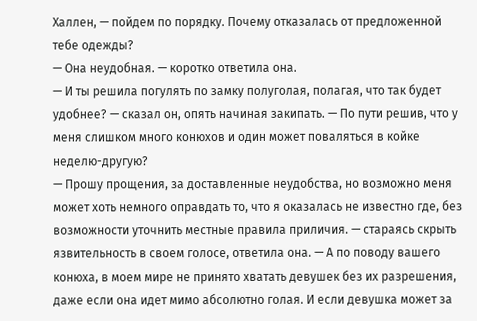Халлен, — пойдем по порядку. Почему отказалась от предложенной тебе одежды?
— Она неудобная. — коротко ответила она.
— И ты решила погулять по замку полуголая, полагая, что так будет удобнее? — сказал он, опять начиная закипать. — По пути решив, что у меня слишком много конюхов и один может поваляться в койке неделю-другую?
— Прошу прощения, за доставленные неудобства, но возможно меня может хоть немного оправдать то, что я оказалась не известно где, без возможности уточнить местные правила приличия. — стараясь скрыть язвительность в своем голосе, ответила она. — А по поводу вашего конюха, в моем мире не принято хватать девушек без их разрешения, даже если она идет мимо абсолютно голая. И если девушка может за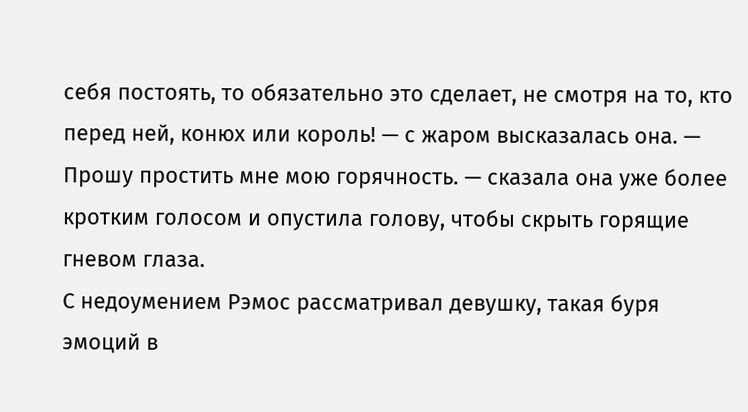себя постоять, то обязательно это сделает, не смотря на то, кто перед ней, конюх или король! — с жаром высказалась она. — Прошу простить мне мою горячность. — сказала она уже более кротким голосом и опустила голову, чтобы скрыть горящие гневом глаза.
С недоумением Рэмос рассматривал девушку, такая буря эмоций в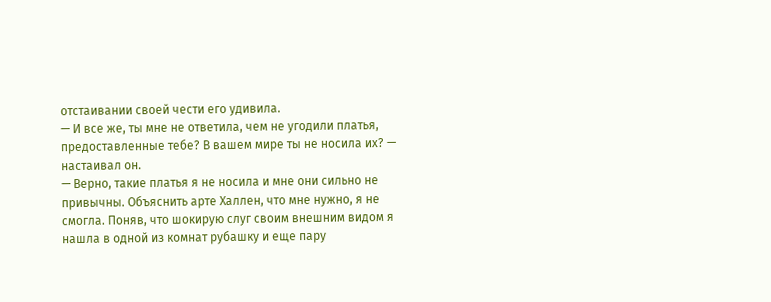отстаивании своей чести его удивила.
— И все же, ты мне не ответила, чем не угодили платья, предоставленные тебе? В вашем мире ты не носила их? — настаивал он.
— Верно, такие платья я не носила и мне они сильно не привычны. Объяснить арте Халлен, что мне нужно, я не смогла. Поняв, что шокирую слуг своим внешним видом я нашла в одной из комнат рубашку и еще пару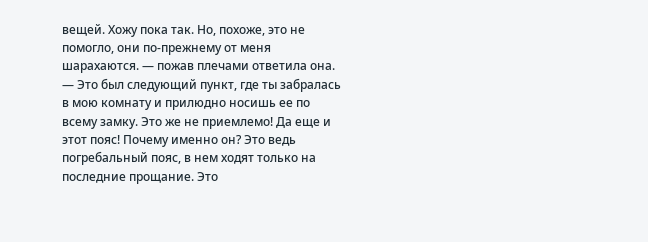вещей. Хожу пока так. Но, похоже, это не помогло, они по-прежнему от меня шарахаются. — пожав плечами ответила она.
— Это был следующий пункт, где ты забралась в мою комнату и прилюдно носишь ее по всему замку. Это же не приемлемо! Да еще и этот пояс! Почему именно он? Это ведь погребальный пояс, в нем ходят только на последние прощание. Это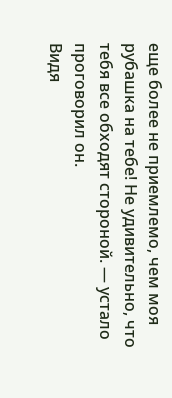еще более не приемлемо, чем моя рубашка на тебе! Не удивительно, что тебя все обходят стороной. — устало проговорил он.
Видя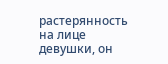растерянность на лице девушки, он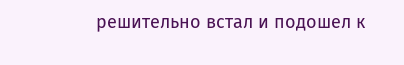решительно встал и подошел к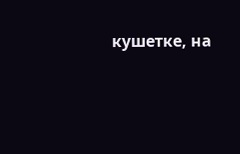кушетке, на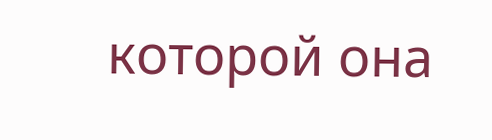которой она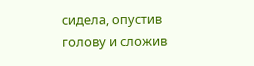сидела, опустив голову и сложив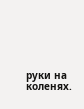руки на коленях.